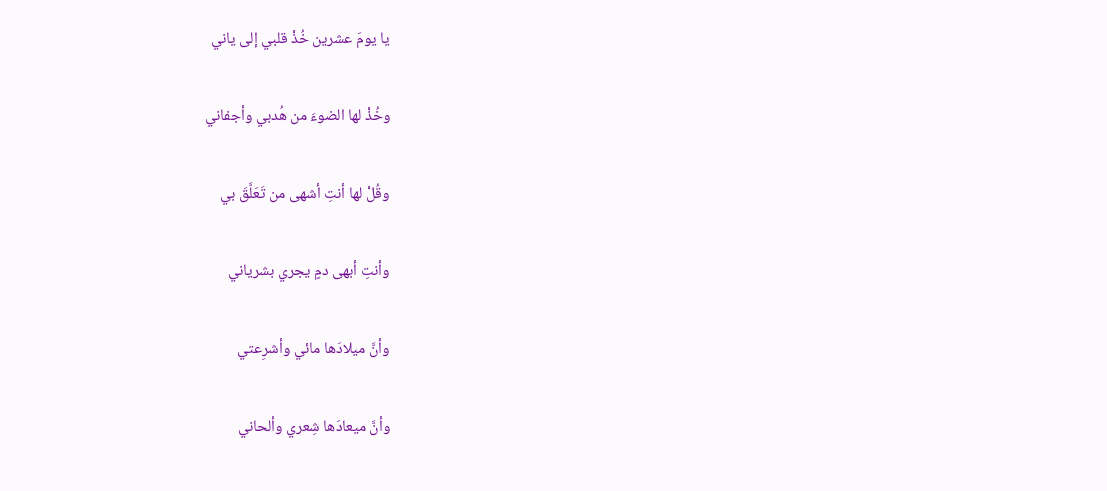يا يومَ عشرين خُذْ قلبي إلى ياني

وخُذْ لها الضوءَ من هُدبي وأجفاني

وقُلْ لها أنتِ أشهى من تَعَلَّقَ بي

وأنتِ أبهى دمٍ يجري بشرياني

وأنَّ ميلادَها مائي وأشرِعتي

وأنَّ ميعادَها شِعري وألحاني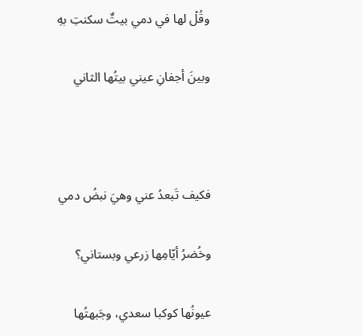وقُلْ لها في دمي بيتٌ سكنتِ بهِ

وبينَ أجفانِ عيني بيتُها الثاني



فكيف تَبعدُ عني وهيَ نبضُ دمي

وخُضرُ أيّامِها زرعي وبستاني؟

عيونُها كوكبا سعدي، وجَبهتُها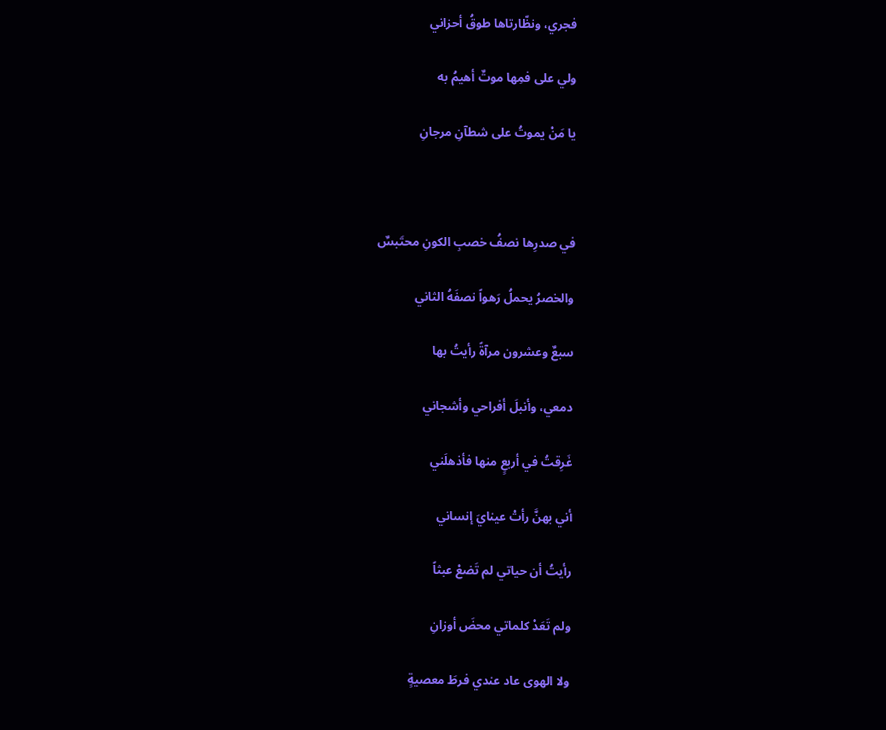فجري، ونظّارتاها طوقُ أحزاني

ولي على فمِها موتٌ أهيمُ به

يا مَنْ يموتُ على شطآنِ مرجانِ



في صدرِها نصفُ خصبِ الكونِ محتَبسٌ

والخصرُ يحملُ رَهواً نصفَهُ الثاني

سبعٌ وعشرون مرآةً رأيتُ بها

دمعي، وأنبلَ أفراحي وأشجاني

غَرِقتُ في أربعٍ منها فأذهلَني

أني بهنَّ رأتْ عينايَ إنساني

رأيتُ أن حياتي لم تَضعْ عبثاً

ولم تَعَدْ كلماتي محضَ أوزانِ

ولا الهوى عاد عندي فرطَ معصيةٍ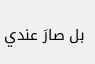بل صارَ عندي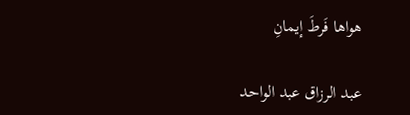هواها فَرطَ إيمانِ

عبد الرزاق عبد الواحد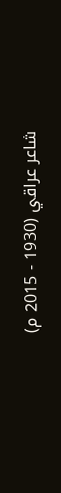شاعر عراقي (1930 - 2015 م)